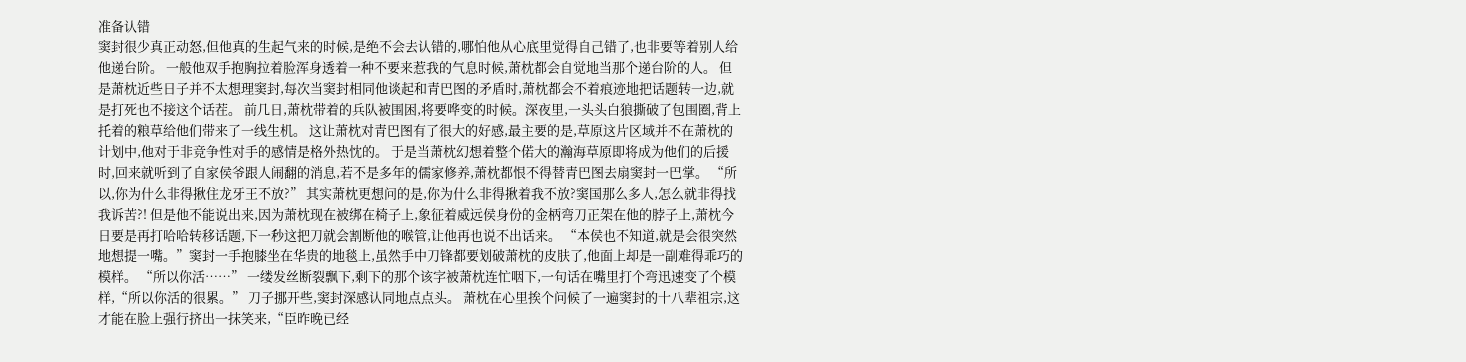准备认错
窦封很少真正动怒,但他真的生起气来的时候,是绝不会去认错的,哪怕他从心底里觉得自己错了,也非要等着别人给他递台阶。 一般他双手抱胸拉着脸浑身透着一种不要来惹我的气息时候,萧枕都会自觉地当那个递台阶的人。 但是萧枕近些日子并不太想理窦封,每次当窦封相同他谈起和青巴图的矛盾时,萧枕都会不着痕迹地把话题转一边,就是打死也不接这个话茬。 前几日,萧枕带着的兵队被围困,将要哗变的时候。深夜里,一头头白狼撕破了包围圈,背上托着的粮草给他们带来了一线生机。 这让萧枕对青巴图有了很大的好感,最主要的是,草原这片区域并不在萧枕的计划中,他对于非竞争性对手的感情是格外热忱的。 于是当萧枕幻想着整个偌大的瀚海草原即将成为他们的后援时,回来就听到了自家侯爷跟人闹翻的消息,若不是多年的儒家修养,萧枕都恨不得替青巴图去扇窦封一巴掌。 “所以,你为什么非得揪住龙牙王不放?” 其实萧枕更想问的是,你为什么非得揪着我不放?窦国那么多人,怎么就非得找我诉苦?! 但是他不能说出来,因为萧枕现在被绑在椅子上,象征着威远侯身份的金柄弯刀正架在他的脖子上,萧枕今日要是再打哈哈转移话题,下一秒这把刀就会割断他的喉管,让他再也说不出话来。 “本侯也不知道,就是会很突然地想提一嘴。”窦封一手抱膝坐在华贵的地毯上,虽然手中刀锋都要划破萧枕的皮肤了,他面上却是一副难得乖巧的模样。 “所以你活……” 一缕发丝断裂飘下,剩下的那个该字被萧枕连忙咽下,一句话在嘴里打个弯迅速变了个模样,“所以你活的很累。” 刀子挪开些,窦封深感认同地点点头。 萧枕在心里挨个问候了一遍窦封的十八辈祖宗,这才能在脸上强行挤出一抹笑来,“臣昨晚已经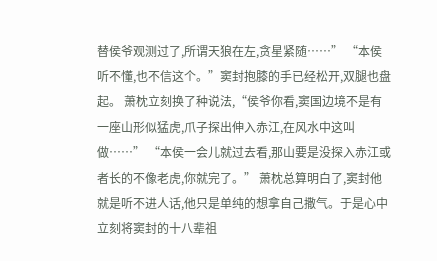替侯爷观测过了,所谓天狼在左,贪星紧随……” “本侯听不懂,也不信这个。”窦封抱膝的手已经松开,双腿也盘起。 萧枕立刻换了种说法,“侯爷你看,窦国边境不是有一座山形似猛虎,爪子探出伸入赤江,在风水中这叫做……” “本侯一会儿就过去看,那山要是没探入赤江或者长的不像老虎,你就完了。” 萧枕总算明白了,窦封他就是听不进人话,他只是单纯的想拿自己撒气。于是心中立刻将窦封的十八辈祖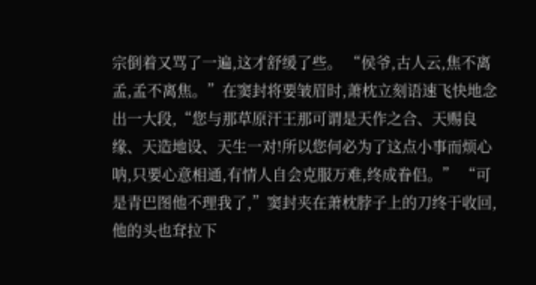宗倒着又骂了一遍,这才舒缓了些。 “侯爷,古人云,焦不离孟,孟不离焦。”在窦封将要皱眉时,萧枕立刻语速飞快地念出一大段,“您与那草原汗王那可谓是天作之合、天赐良缘、天造地设、天生一对!所以您何必为了这点小事而烦心呐,只要心意相通,有情人自会克服万难,终成眷侣。” “可是青巴图他不理我了,”窦封夹在萧枕脖子上的刀终于收回,他的头也耷拉下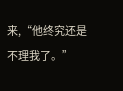来,“他终究还是不理我了。”